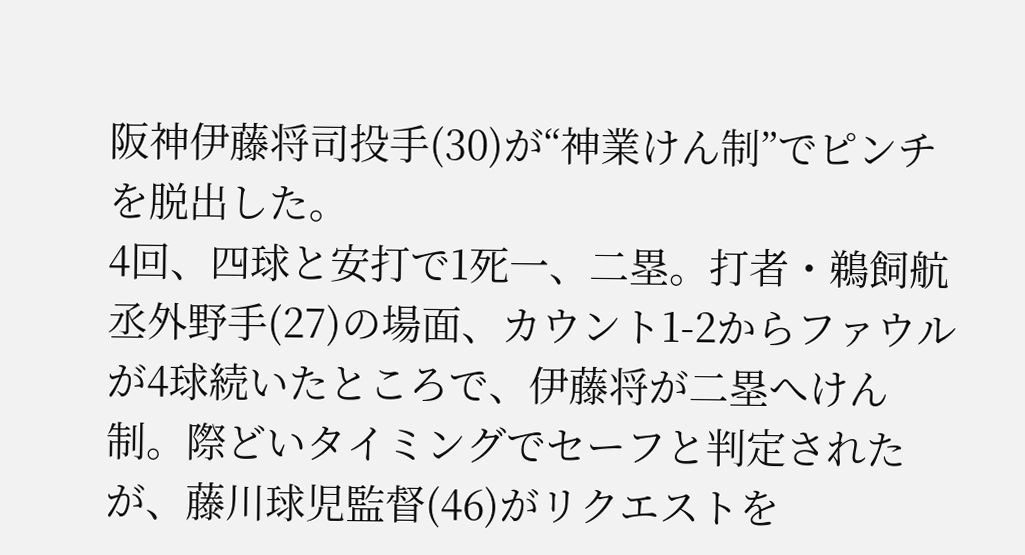阪神伊藤将司投手(30)が“神業けん制”でピンチを脱出した。
4回、四球と安打で1死一、二塁。打者・鵜飼航丞外野手(27)の場面、カウント1-2からファウルが4球続いたところで、伊藤将が二塁へけん制。際どいタイミングでセーフと判定されたが、藤川球児監督(46)がリクエストを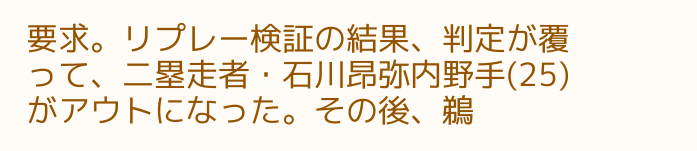要求。リプレー検証の結果、判定が覆って、二塁走者・石川昂弥内野手(25)がアウトになった。その後、鵜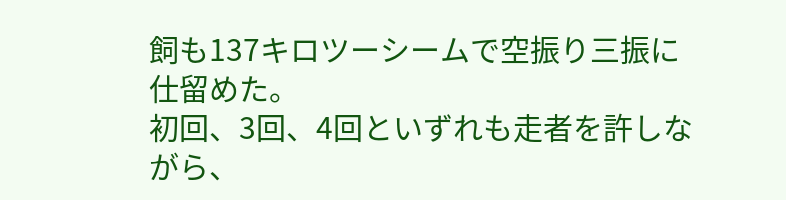飼も137キロツーシームで空振り三振に仕留めた。
初回、3回、4回といずれも走者を許しながら、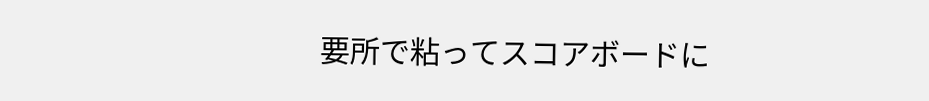要所で粘ってスコアボードに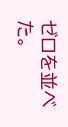ゼロを並べた。